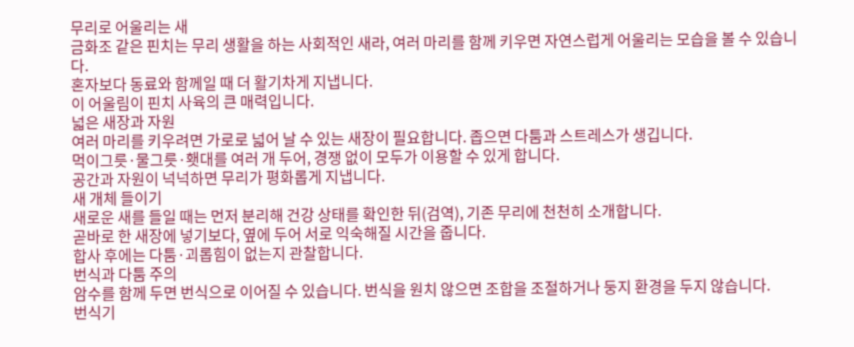무리로 어울리는 새
금화조 같은 핀치는 무리 생활을 하는 사회적인 새라, 여러 마리를 함께 키우면 자연스럽게 어울리는 모습을 볼 수 있습니다.
혼자보다 동료와 함께일 때 더 활기차게 지냅니다.
이 어울림이 핀치 사육의 큰 매력입니다.
넓은 새장과 자원
여러 마리를 키우려면 가로로 넓어 날 수 있는 새장이 필요합니다. 좁으면 다툼과 스트레스가 생깁니다.
먹이그릇·물그릇·횃대를 여러 개 두어, 경쟁 없이 모두가 이용할 수 있게 합니다.
공간과 자원이 넉넉하면 무리가 평화롭게 지냅니다.
새 개체 들이기
새로운 새를 들일 때는 먼저 분리해 건강 상태를 확인한 뒤(검역), 기존 무리에 천천히 소개합니다.
곧바로 한 새장에 넣기보다, 옆에 두어 서로 익숙해질 시간을 줍니다.
합사 후에는 다툼·괴롭힘이 없는지 관찰합니다.
번식과 다툼 주의
암수를 함께 두면 번식으로 이어질 수 있습니다. 번식을 원치 않으면 조합을 조절하거나 둥지 환경을 두지 않습니다.
번식기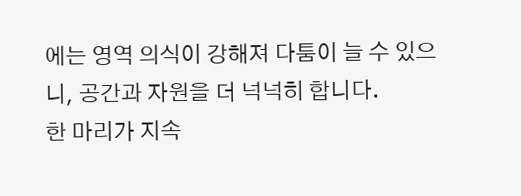에는 영역 의식이 강해져 다툼이 늘 수 있으니, 공간과 자원을 더 넉넉히 합니다.
한 마리가 지속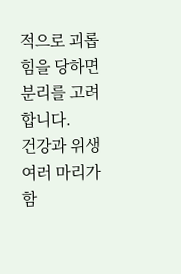적으로 괴롭힘을 당하면 분리를 고려합니다.
건강과 위생
여러 마리가 함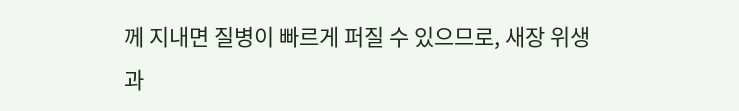께 지내면 질병이 빠르게 퍼질 수 있으므로, 새장 위생과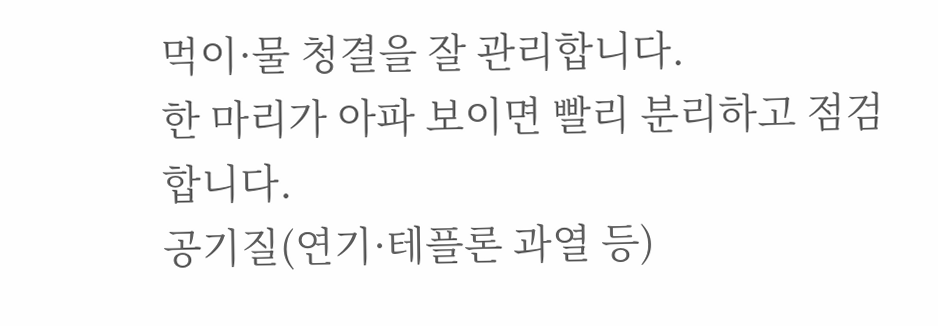먹이·물 청결을 잘 관리합니다.
한 마리가 아파 보이면 빨리 분리하고 점검합니다.
공기질(연기·테플론 과열 등)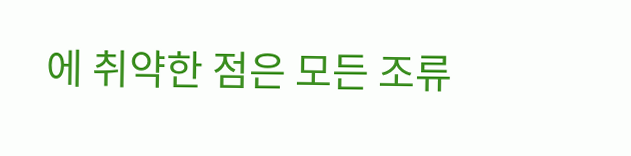에 취약한 점은 모든 조류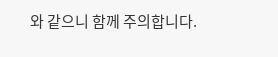와 같으니 함께 주의합니다.